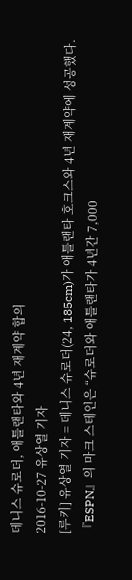데니스 슈로더, 애틀랜타와 4년 재계약 합의
2016-10-27 유상열 기자
[루키] 유상열 기자 = 데니스 슈로더(24, 185cm)가 애틀랜타 호크스와 4년 재계약에 성공했다.
『ESPN』의 마크 스테인은 “슈로더와 애틀랜타가 4년간 7,000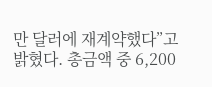만 달러에 재계약했다”고 밝혔다. 총금액 중 6,200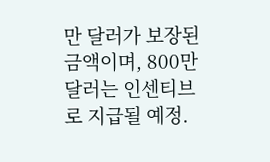만 달러가 보장된 금액이며, 800만 달러는 인센티브로 지급될 예정.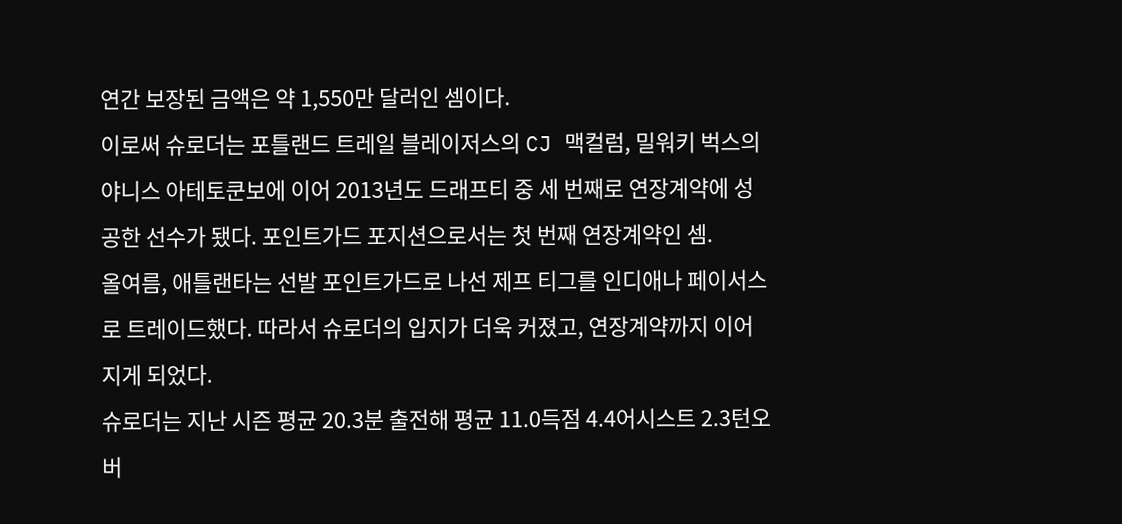연간 보장된 금액은 약 1,550만 달러인 셈이다.
이로써 슈로더는 포틀랜드 트레일 블레이저스의 CJ 맥컬럼, 밀워키 벅스의 야니스 아테토쿤보에 이어 2013년도 드래프티 중 세 번째로 연장계약에 성공한 선수가 됐다. 포인트가드 포지션으로서는 첫 번째 연장계약인 셈.
올여름, 애틀랜타는 선발 포인트가드로 나선 제프 티그를 인디애나 페이서스로 트레이드했다. 따라서 슈로더의 입지가 더욱 커졌고, 연장계약까지 이어지게 되었다.
슈로더는 지난 시즌 평균 20.3분 출전해 평균 11.0득점 4.4어시스트 2.3턴오버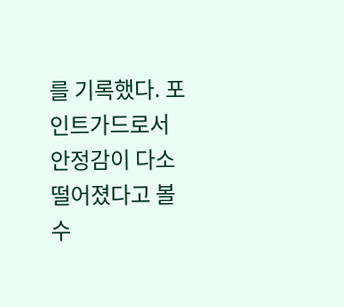를 기록했다. 포인트가드로서 안정감이 다소 떨어졌다고 볼 수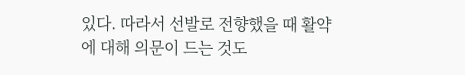있다. 따라서 선발로 전향했을 때 활약에 대해 의문이 드는 것도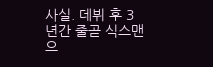사실. 데뷔 후 3년간 줄곧 식스맨으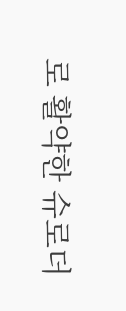로 활약한 슈로더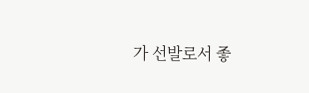가 선발로서 좋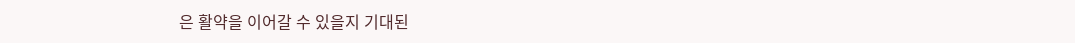은 활약을 이어갈 수 있을지 기대된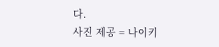다.
사진 제공 = 나이키